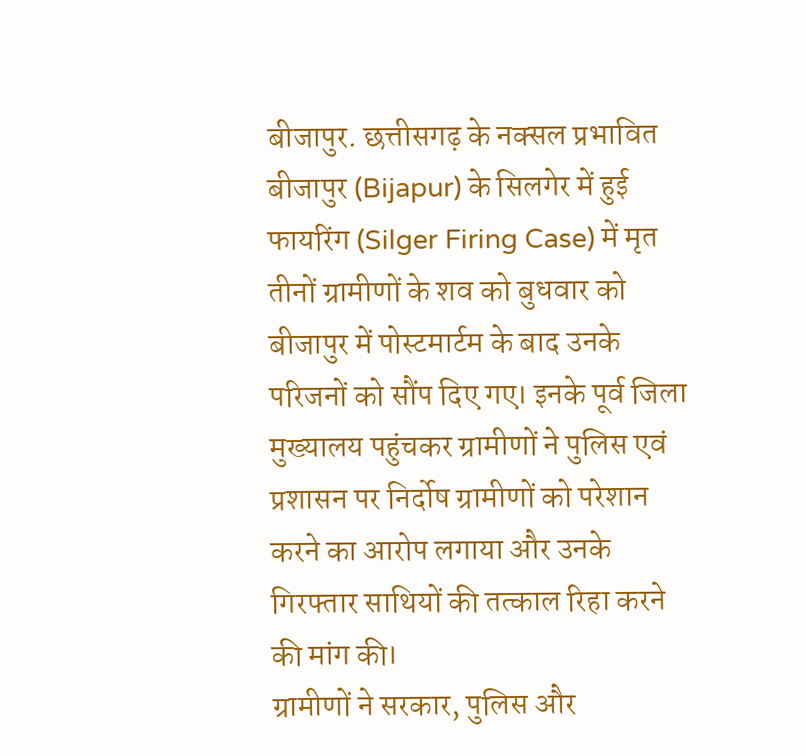बीजापुर. छत्तीसगढ़ के नक्सल प्रभावित बीजापुर (Bijapur) के सिलगेर में हुई फायरिंग (Silger Firing Case) में मृत तीनों ग्रामीणों के शव को बुधवार को बीजापुर में पोस्टमार्टम के बाद उनके परिजनों को सौंप दिए गए। इनके पूर्व जिला मुख्यालय पहुंचकर ग्रामीणों ने पुलिस एवं प्रशासन पर निर्दोष ग्रामीणों को परेशान करने का आरोप लगाया और उनके गिरफ्तार साथियों की तत्काल रिहा करने की मांग की।
ग्रामीणों ने सरकार, पुलिस और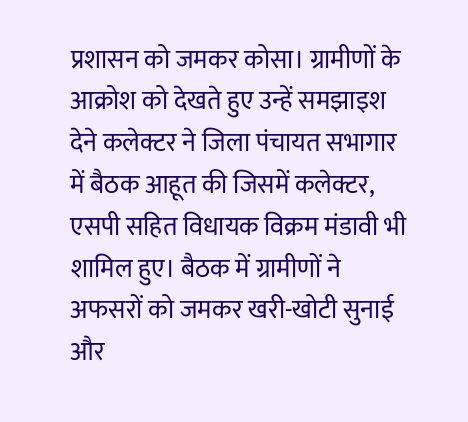प्रशासन को जमकर कोसा। ग्रामीणों के आक्रोश को देखते हुए उन्हें समझाइश देने कलेक्टर ने जिला पंचायत सभागार में बैठक आहूत की जिसमें कलेक्टर, एसपी सहित विधायक विक्रम मंडावी भी शामिल हुए। बैठक में ग्रामीणों ने अफसरों को जमकर खरी-खोटी सुनाई और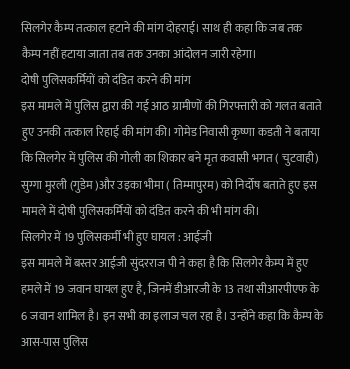सिलगेर कैम्प तत्काल हटाने की मांग दोहराई। साथ ही कहा कि जब तक कैम्प नहीं हटाया जाता तब तक उनका आंदोलन जारी रहेगा।
दोषी पुलिसकर्मियों को दंडित करने की मांग
इस मामले में पुलिस द्वारा की गई आठ ग्रामीणों की गिरफ्तारी को गलत बताते हुए उनकी तत्काल रिहाई की मांग की। गोमेड निवासी कृष्णा कडती ने बताया कि सिलगेर में पुलिस की गोली का शिकार बने मृत कवासी भगत ( चुटवाही) सुग्गा मुरली (गुडेम )और उइका भीमा ( तिम्मापुरम) को निर्दोष बताते हुए इस मामले में दोषी पुलिसकर्मियों को दंडित करने की भी मांग की।
सिलगेर में 19 पुलिसकर्मी भी हुए घायल : आईजी
इस मामले में बस्तर आईजी सुंदरराज पी ने कहा है कि सिलगेर कैम्प में हुए हमले में 19 जवान घायल हुए है, जिनमें डीआरजी के 13 तथा सीआरपीएफ के 6 जवान शामिल है। इन सभी का इलाज चल रहा है। उन्होंने कहा कि कैम्प के आस-पास पुलिस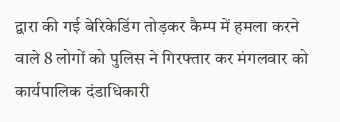द्वारा की गई बेरिकेडिंग तोड़कर कैम्प में हमला करने वाले 8 लोगों को पुलिस ने गिरफ्तार कर मंगलवार को कार्यपालिक दंडाधिकारी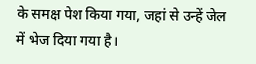के समक्ष पेश किया गया, जहां से उन्हें जेल में भेज दिया गया है।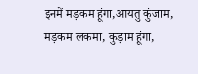इनमें मड़कम हूंगा,आयतु कुंजाम, मड़कम लकमा, कुड़ाम हूंगा,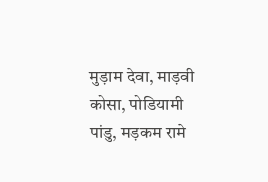मुड़ाम देवा, माड़वी कोसा, पोडियामी पांडु, मड़कम रामे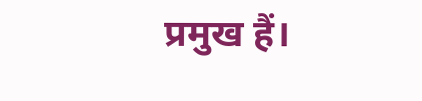प्रमुख हैं।